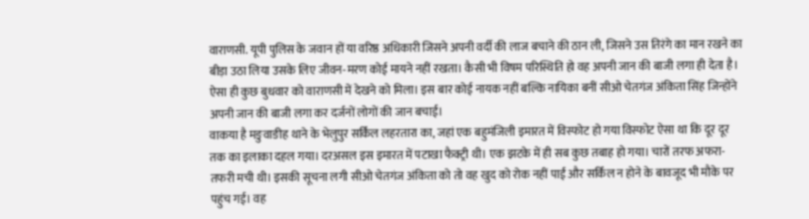वाराणसी. यूपी पुलिस के जवान हों या वरिष्ठ अधिकारी जिसने अपनी वर्दी की लाज बचाने की ठान ली, जिसने उस तिरंगे का मान रखने का बीड़ा उठा लिया उसके लिए जीवन-मरण कोई मायने नहीं रखता। कैसी भी विषम परिस्थिति हो वह अपनी जान की बाजी लगा ही देता है। ऐसा ही कुछ बुधवार को वाराणसी में देखने को मिला। इस बार कोई नायक नहीं बल्कि नायिका बनीं सीओ चेतगंज अंकिता सिंह जिन्होंने अपनी जान की बाजी लगा कर दर्जनों लोगों की जान बचाई।
वाकया है मङुवाङीह थाने के भेलुपुर सर्किल लहरतारा का, जहां एक बहुमंजिली इमारत में विस्फोट हो गया विस्फोट ऐसा था कि दूर दूर तक का इलाका दहल गया। दरअसल इस इमारत में पटाखा फैक्ट्री थी। एक झटके में ही सब कुछ तबाह हो गया। चारों तरफ अफरा-तफरी मची थी। इसकी सूचना लगी सीओ चेतगंज अंकिता को तो वह खुद को रोक नहीं पाईं और सर्किल न होने के बावजूद भी मौके पर पहुंच गई। वह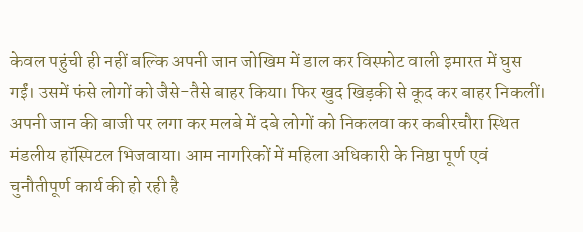केवल पहुंची ही नहीं बल्कि अपनी जान जोखिम में डाल कर विस्फोट वाली इमारत में घुस गईं। उसमें फंसे लोगों को जैसे-तैसे बाहर किया। फिर खुद खिड़की से कूद कर बाहर निकलीं।
अपनी जान की बाजी पर लगा कर मलबे में दबे लोगों को निकलवा कर कबीरचौरा स्थित मंडलीय हॉस्पिटल भिजवाया। आम नागरिकों में महिला अधिकारी के निष्ठा पूर्ण एवं चुनौतीपूर्ण कार्य की हो रही है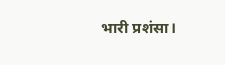भारी प्रशंसा।